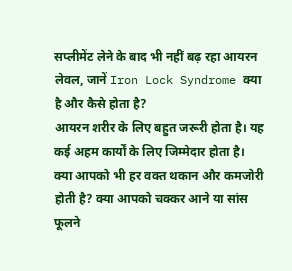सप्लीमेंट लेने के बाद भी नहीं बढ़ रहा आयरन लेवल, जानें Iron Lock Syndrome क्या है और कैसे होता है?
आयरन शरीर के लिए बहुत जरूरी होता है। यह कई अहम कार्यों के लिए जिम्मेदार होता है।
क्या आपको भी हर वक्त थकान और कमजोरी होती है? क्या आपको चक्कर आने या सांस फूलने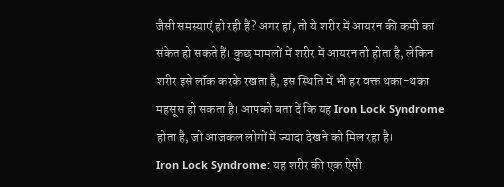जैसी समस्याएं हो रही हैं? अगर हां, तो ये शरीर में आयरन की कमी का संकेत हो सकते हैं। कुछ मामलों में शरीर में आयरन तो होता है, लेकिन शरीर इसे लॉक करके रखता है, इस स्थिति में भी हर वक्त थका-थका महसूस हो सकता है। आपको बता दें कि यह Iron Lock Syndrome होता है, जो आजकल लोगों में ज्यादा देखने को मिल रहा है।
Iron Lock Syndrome: यह शरीर की एक ऐसी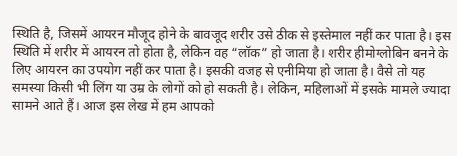स्थिति है, जिसमें आयरन मौजूद होने के बावजूद शरीर उसे ठीक से इस्तेमाल नहीं कर पाता है। इस स्थिति में शरीर में आयरन तो होता है, लेकिन वह “लॉक” हो जाता है। शरीर हीमोग्लोबिन बनने के लिए आयरन का उपयोग नहीं कर पाता है। इसकी वजह से एनीमिया हो जाता है। वैसे तो यह समस्या किसी भी लिंग या उम्र के लोगों को हो सकती है। लेकिन, महिलाओं में इसके मामले ज्यादा सामने आते हैं। आज इस लेख में हम आपको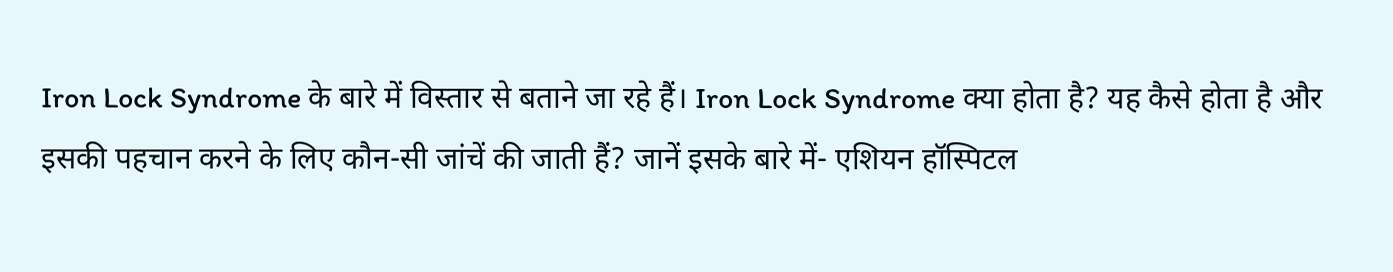Iron Lock Syndrome के बारे में विस्तार से बताने जा रहे हैं। Iron Lock Syndrome क्या होता है? यह कैसे होता है और इसकी पहचान करने के लिए कौन-सी जांचें की जाती हैं? जानें इसके बारे में- एशियन हॉस्पिटल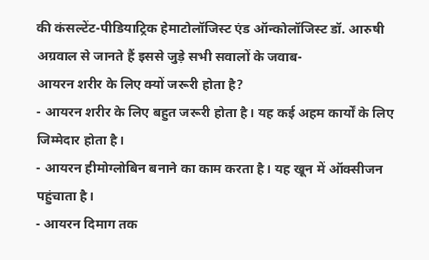की कंसल्टेंट-पीडियाट्रिक हेमाटोलॉजिस्ट एंड ऑन्कोलॉजिस्ट डॉ. आरुषी अग्रवाल से जानते हैं इससे जुड़े सभी सवालों के जवाब-
आयरन शरीर के लिए क्यों जरूरी होता है?
- आयरन शरीर के लिए बहुत जरूरी होता है। यह कई अहम कार्यों के लिए जिम्मेदार होता है।
- आयरन हीमोग्लोबिन बनाने का काम करता है। यह खून में ऑक्सीजन पहुंचाता है।
- आयरन दिमाग तक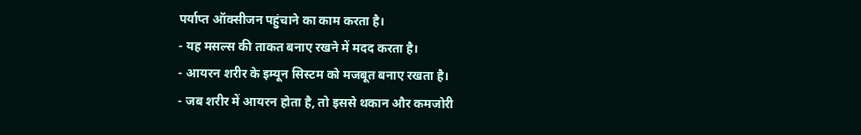पर्याप्त ऑक्सीजन पहुंचाने का काम करता है।
- यह मसल्स की ताकत बनाए रखने में मदद करता है।
- आयरन शरीर के इम्यून सिस्टम को मजबूत बनाए रखता है।
- जब शरीर में आयरन होता है, तो इससे थकान और कमजोरी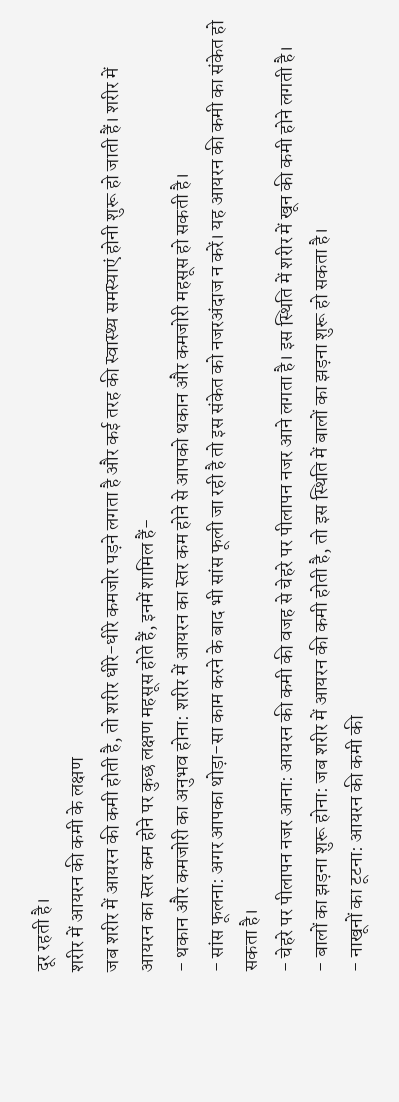दूर रहती है।
शरीर में आयरन की कमी के लक्षण
जब शरीर में आयरन की कमी होती है, तो शरीर धीरे-धीरे कमजोर पड़ने लगता है और कई तरह की स्वास्थ्य समस्याएं होनी शुरू हो जाती हैं। शरीर में आयरन का स्तर कम होने पर कुछ लक्षण महसूस होते हैं, इनमें शामिल हैं-
- थकान और कमजोरी का अनुभव होना: शरीर में आयरन का स्तर कम होने से आपको थकान और कमजोरी महसूस हो सकती है।
- सांस फूलना: अगर आपका थोड़ा-सा काम करने के बाद भी सांस फूली जा रही है तो इस संकेत को नजरअंदाज न करें। यह आयरन की कमी का संकेत हो सकता है।
- चेहरे पर पीलापन नजर आना: आयरन की कमी की वजह से चेहरे पर पीलापन नजर आने लगता है। इस स्थिति में शरीर में खून की कमी होने लगती है।
- बालों का झड़ना शुरू होना: जब शरीर में आयरन की कमी होती है, तो इस स्थिति में बालों का झड़ना शुरू हो सकता है।
- नाखूनों का टूटना: आयरन की कमी की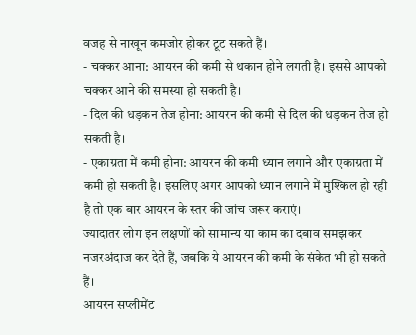वजह से नाखून कमजोर होकर टूट सकते हैं।
- चक्कर आना: आयरन की कमी से थकान होने लगती है। इससे आपको चक्कर आने की समस्या हो सकती है।
- दिल की धड़कन तेज होना: आयरन की कमी से दिल की धड़कन तेज हो सकती है।
- एकाग्रता में कमी होना: आयरन की कमी ध्यान लगाने और एकाग्रता में कमी हो सकती है। इसलिए अगर आपको ध्यान लगाने में मुश्किल हो रही है तो एक बार आयरन के स्तर की जांच जरूर कराएं।
ज्यादातर लोग इन लक्षणों को सामान्य या काम का दबाव समझकर नजरअंदाज कर देते हैं, जबकि ये आयरन की कमी के संकेत भी हो सकते हैं।
आयरन सप्लीमेंट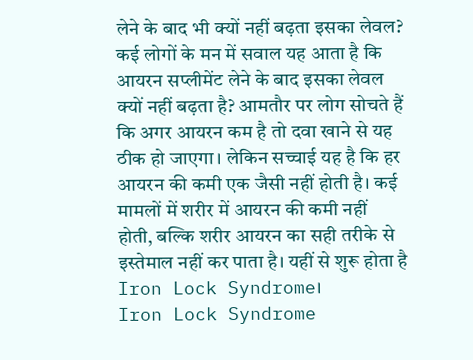लेने के बाद भी क्यों नहीं बढ़ता इसका लेवल?
कई लोगों के मन में सवाल यह आता है कि आयरन सप्लीमेंट लेने के बाद इसका लेवल क्यों नहीं बढ़ता है? आमतौर पर लोग सोचते हैं कि अगर आयरन कम है तो दवा खाने से यह ठीक हो जाएगा। लेकिन सच्चाई यह है कि हर आयरन की कमी एक जैसी नहीं होती है। कई मामलों में शरीर में आयरन की कमी नहीं होती, बल्कि शरीर आयरन का सही तरीके से इस्तेमाल नहीं कर पाता है। यहीं से शुरू होता है Iron Lock Syndrome।
Iron Lock Syndrome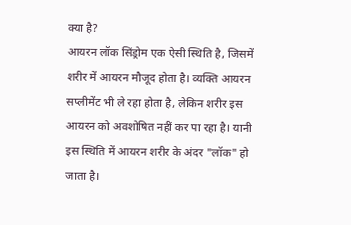क्या है?
आयरन लॉक सिंड्रोम एक ऐसी स्थिति है, जिसमें शरीर में आयरन मौजूद होता है। व्यक्ति आयरन सप्लीमेंट भी ले रहा होता है, लेकिन शरीर इस आयरन को अवशोषित नहीं कर पा रहा है। यानी इस स्थिति में आयरन शरीर के अंदर "लॉक" हो जाता है।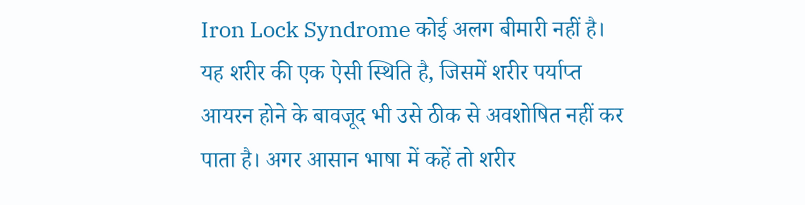Iron Lock Syndrome कोई अलग बीमारी नहीं है। यह शरीर की एक ऐसी स्थिति है, जिसमें शरीर पर्याप्त आयरन होने के बावजूद भी उसे ठीक से अवशोषित नहीं कर पाता है। अगर आसान भाषा में कहें तो शरीर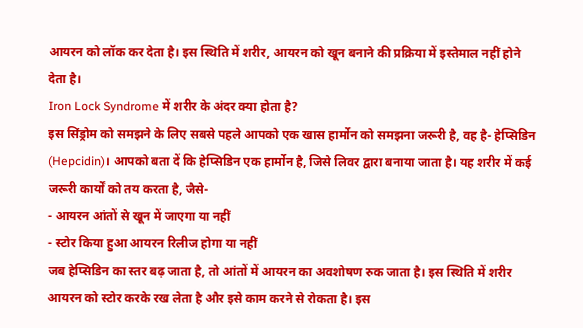आयरन को लॉक कर देता है। इस स्थिति में शरीर, आयरन को खून बनाने की प्रक्रिया में इस्तेमाल नहीं होने देता है।
Iron Lock Syndrome में शरीर के अंदर क्या होता है?
इस सिंड्रोम को समझने के लिए सबसे पहले आपको एक खास हार्मोन को समझना जरूरी है, वह है- हेप्सिडिन (Hepcidin)। आपको बता दें कि हेप्सिडिन एक हार्मोन है, जिसे लिवर द्वारा बनाया जाता है। यह शरीर में कई जरूरी कार्यों को तय करता है, जैसे-
- आयरन आंतों से खून में जाएगा या नहीं
- स्टोर किया हुआ आयरन रिलीज होगा या नहीं
जब हेप्सिडिन का स्तर बढ़ जाता है, तो आंतों में आयरन का अवशोषण रुक जाता है। इस स्थिति में शरीर आयरन को स्टोर करके रख लेता है और इसे काम करने से रोकता है। इस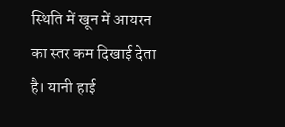स्थिति में खून में आयरन का स्तर कम दिखाई देता है। यानी हाई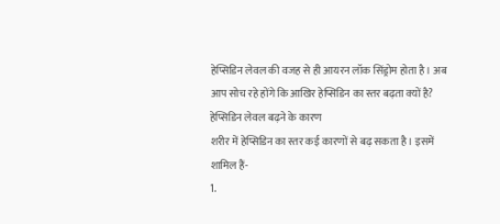हेप्सिडिन लेवल की वजह से ही आयरन लॉक सिंड्रोम होता है। अब आप सोच रहे होंगे कि आखिर हेप्सिडिन का स्तर बढ़ता क्यों है?
हेप्सिडिन लेवल बढ़ने के कारण
शरीर में हेप्सिडिन का स्तर कई कारणों से बढ़ सकता है। इसमें शामिल हैं-
1.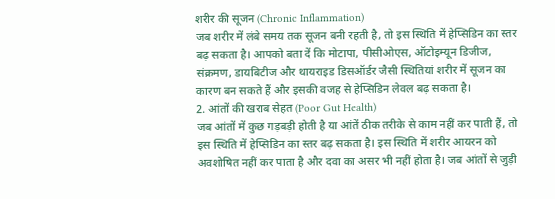शरीर की सूजन (Chronic Inflammation)
जब शरीर में लंबे समय तक सूजन बनी रहती है, तो इस स्थिति में हेप्सिडिन का स्तर बढ़ सकता है। आपको बता दें कि मोटापा, पीसीओएस, ऑटोइम्यून डिजीज, संक्रमण, डायबिटीज और थायराइड डिसऑर्डर जैसी स्थितियां शरीर में सूजन का कारण बन सकते हैं और इसकी वजह से हेप्सिडिन लेवल बढ़ सकता है।
2. आंतों की खराब सेहत (Poor Gut Health)
जब आंतों में कुछ गड़बड़ी होती है या आंतें ठीक तरीके से काम नहीं कर पाती हैं, तो इस स्थिति में हेप्सिडिन का स्तर बढ़ सकता है। इस स्थिति में शरीर आयरन को अवशोषित नहीं कर पाता है और दवा का असर भी नहीं होता है। जब आंतों से जुड़ी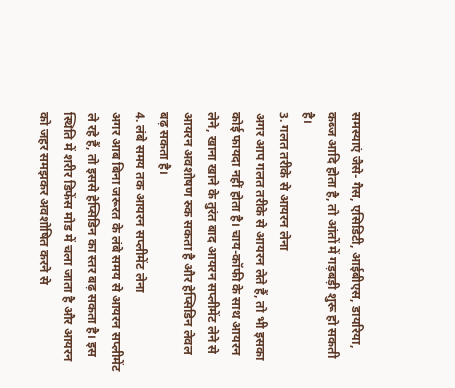समस्याएं जैसे- गैस, एसिडिटी, आईबीएस, डायरिया, कब्ज आदि होता है, तो आंतों में गड़बड़ी शुरू हो सकती है।
3. गलत तरीके से आयरन लेना
अगर आप गलत तरीके से आयरन लेते हैं, तो भी इसका कोई फायदा नहीं होता है। चाय-कॉफी के साथ आयरन लेने, खाना खाने के तुरंत बाद आयरन सप्लीमेंट लेने से आयरन अवशोषण रुक सकता है और हेप्सिडिन लेवल बढ़ सकता है।
4. लंबे समय तक आयरन सप्लीमेंट लेना
अगर आब बिना जरूरत के लंबे समय से आयरन सप्लीमेंट ले रहे हैं, तो इससे हेप्सिडिन का स्तर बढ़ सकता है। इस स्थिति में शरीर डिफेंस मोड में चला जाता है और आयरन को जहर समझकर अवशोषित करने से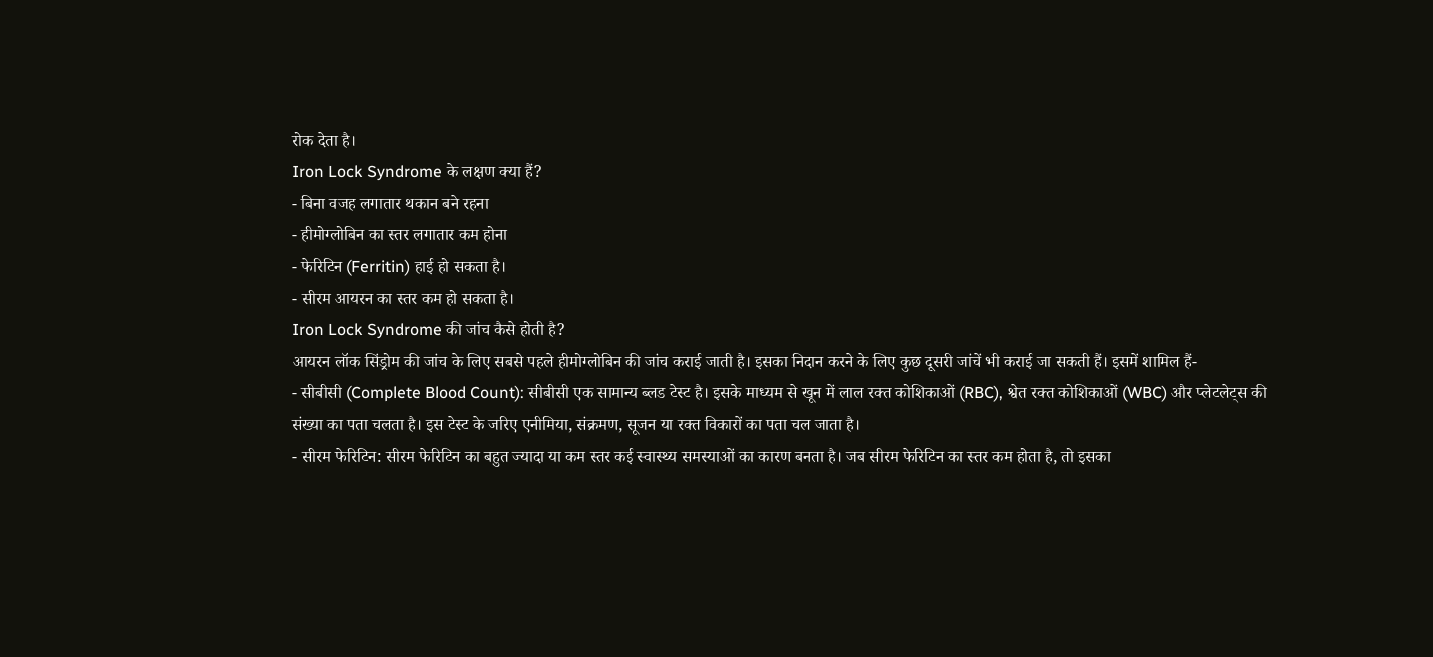रोक देता है।
Iron Lock Syndrome के लक्षण क्या हैं?
- बिना वजह लगातार थकान बने रहना
- हीमोग्लोबिन का स्तर लगातार कम होना
- फेरिटिन (Ferritin) हाई हो सकता है।
- सीरम आयरन का स्तर कम हो सकता है।
Iron Lock Syndrome की जांच कैसे होती है?
आयरन लॉक सिंड्रोम की जांच के लिए सबसे पहले हीमोग्लोबिन की जांच कराई जाती है। इसका निदान करने के लिए कुछ दूसरी जांचें भी कराई जा सकती हैं। इसमें शामिल हैं-
- सीबीसी (Complete Blood Count): सीबीसी एक सामान्य ब्लड टेस्ट है। इसके माध्यम से खून में लाल रक्त कोशिकाओं (RBC), श्वेत रक्त कोशिकाओं (WBC) और प्लेटलेट्स की संख्या का पता चलता है। इस टेस्ट के जरिए एनीमिया, संक्रमण, सूजन या रक्त विकारों का पता चल जाता है।
- सीरम फेरिटिन: सीरम फेरिटिन का बहुत ज्यादा या कम स्तर कई स्वास्थ्य समस्याओं का कारण बनता है। जब सीरम फेरिटिन का स्तर कम होता है, तो इसका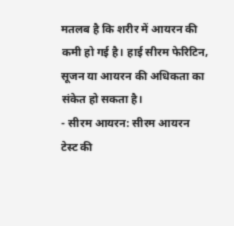मतलब है कि शरीर में आयरन की कमी हो गई है। हाई सीरम फेरिटिन, सूजन या आयरन की अधिकता का संकेत हो सकता है।
- सीरम आयरन: सीरम आयरन टेस्ट की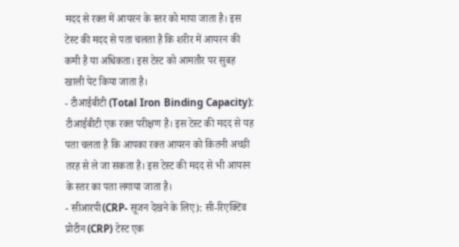मदद से रक्त में आयरन के स्तर को मापा जाता है। इस टेस्ट की मदद से पता चलता है कि शरीर में आयरन की कमी है या अधिकता। इस टेस्ट को आमतौर पर सुबह खाली पेट किया जाता है।
- टीआईबीटी (Total Iron Binding Capacity): टीआईबीटी एक रक्त परीक्षण है। इस टेस्ट की मदद से यह पता चलता है कि आपका रक्त आयरन को कितनी अच्छी तरह से ले जा सकता है। इस टेस्ट की मदद से भी आयरन के स्तर का पता लगाया जाता है।
- सीआरपी(CRP- सूजन देखने के लिए): सी-रिएक्टिव प्रोटीन (CRP) टेस्ट एक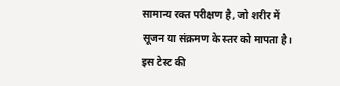सामान्य रक्त परीक्षण है, जो शरीर में सूजन या संक्रमण के स्तर को मापता है। इस टेस्ट की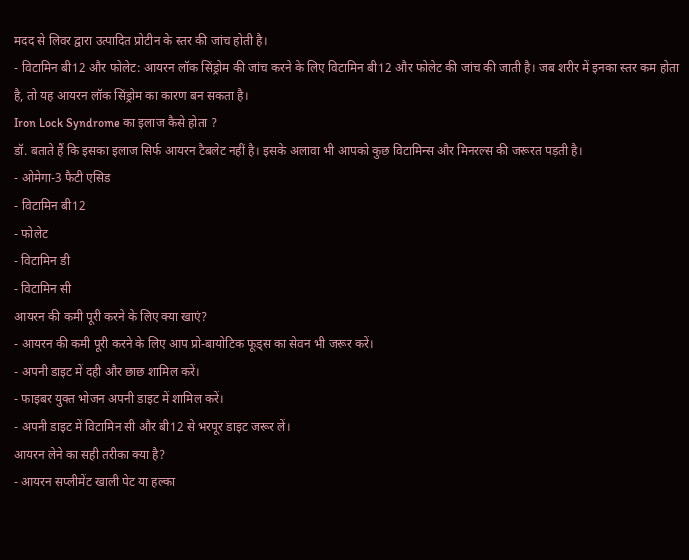मदद से लिवर द्वारा उत्पादित प्रोटीन के स्तर की जांच होती है।
- विटामिन बी12 और फोलेट: आयरन लॉक सिंड्रोम की जांच करने के लिए विटामिन बी12 और फोलेट की जांच की जाती है। जब शरीर में इनका स्तर कम होता है, तो यह आयरन लॉक सिंड्रोम का कारण बन सकता है।
Iron Lock Syndrome का इलाज कैसे होता ?
डॉ. बताते हैं कि इसका इलाज सिर्फ आयरन टैबलेट नहीं है। इसके अलावा भी आपको कुछ विटामिन्स और मिनरल्स की जरूरत पड़ती है।
- ओमेगा-3 फैटी एसिड
- विटामिन बी12
- फोलेट
- विटामिन डी
- विटामिन सी
आयरन की कमी पूरी करने के लिए क्या खाएं?
- आयरन की कमी पूरी करने के लिए आप प्रो-बायोटिक फूड्स का सेवन भी जरूर करें।
- अपनी डाइट में दही और छाछ शामिल करें।
- फाइबर युक्त भोजन अपनी डाइट में शामिल करें।
- अपनी डाइट में विटामिन सी और बी12 से भरपूर डाइट जरूर लें।
आयरन लेने का सही तरीका क्या है?
- आयरन सप्लीमेंट खाली पेट या हल्का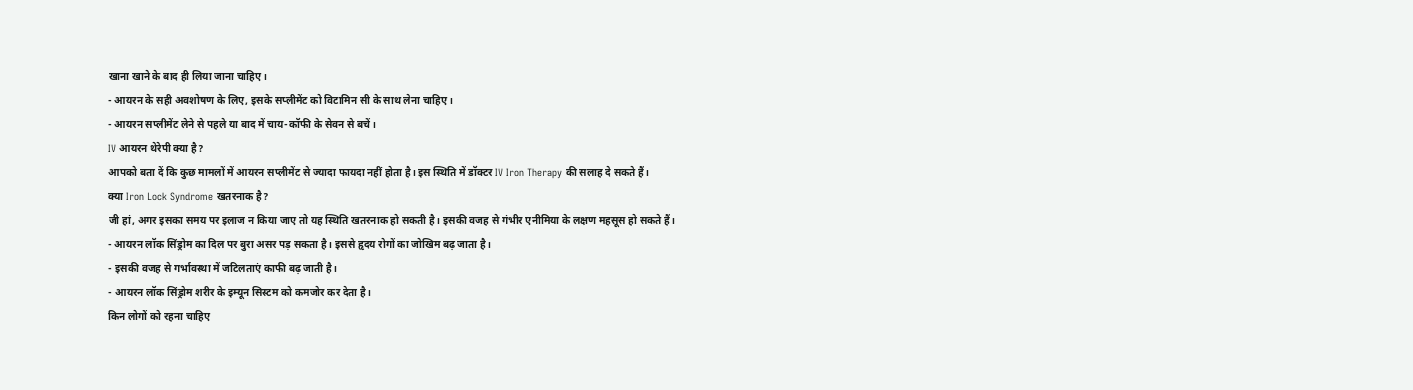खाना खाने के बाद ही लिया जाना चाहिए।
- आयरन के सही अवशोषण के लिए, इसके सप्लीमेंट को विटामिन सी के साथ लेना चाहिए।
- आयरन सप्लीमेंट लेने से पहले या बाद में चाय-कॉफी के सेवन से बचें।
IV आयरन थेरेपी क्या है?
आपको बता दें कि कुछ मामलों में आयरन सप्लीमेंट से ज्यादा फायदा नहीं होता है। इस स्थिति में डॉक्टर IV Iron Therapy की सलाह दे सकते हैं।
क्या Iron Lock Syndrome खतरनाक है?
जी हां, अगर इसका समय पर इलाज न किया जाए तो यह स्थिति खतरनाक हो सकती है। इसकी वजह से गंभीर एनीमिया के लक्षण महसूस हो सकते हैं।
- आयरन लॉक सिंड्रोम का दिल पर बुरा असर पड़ सकता है। इससे हृदय रोगों का जोखिम बढ़ जाता है।
- इसकी वजह से गर्भावस्था में जटिलताएं काफी बढ़ जाती है।
- आयरन लॉक सिंड्रोम शरीर के इम्यून सिस्टम को कमजोर कर देता है।
किन लोगों को रहना चाहिए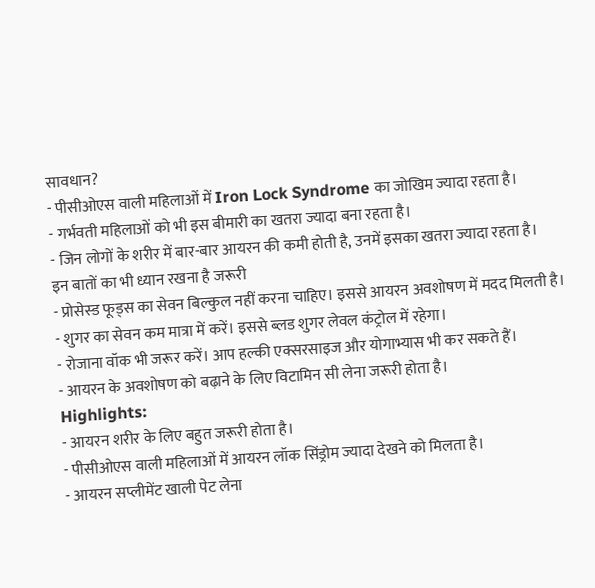सावधान?
- पीसीओएस वाली महिलाओं में Iron Lock Syndrome का जोखिम ज्यादा रहता है।
- गर्भवती महिलाओं को भी इस बीमारी का खतरा ज्यादा बना रहता है।
- जिन लोगों के शरीर में बार-बार आयरन की कमी होती है, उनमें इसका खतरा ज्यादा रहता है।
इन बातों का भी ध्यान रखना है जरूरी
- प्रोसेस्ड फूड्स का सेवन बिल्कुल नहीं करना चाहिए। इससे आयरन अवशोषण में मदद मिलती है।
- शुगर का सेवन कम मात्रा में करें। इससे ब्लड शुगर लेवल कंट्रोल में रहेगा।
- रोजाना वॉक भी जरूर करें। आप हल्की एक्सरसाइज और योगाभ्यास भी कर सकते हैं।
- आयरन के अवशोषण को बढ़ाने के लिए विटामिन सी लेना जरूरी होता है।
Highlights:
- आयरन शरीर के लिए बहुत जरूरी होता है।
- पीसीओएस वाली महिलाओं में आयरन लॉक सिंड्रोम ज्यादा देखने को मिलता है।
- आयरन सप्लीमेंट खाली पेट लेना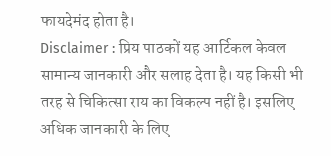फायदेमंद होता है।
Disclaimer : प्रिय पाठकों यह आर्टिकल केवल सामान्य जानकारी और सलाह देता है। यह किसी भी तरह से चिकित्सा राय का विकल्प नहीं है। इसलिए अधिक जानकारी के लिए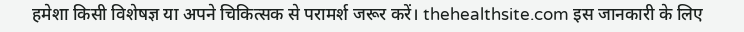हमेशा किसी विशेषज्ञ या अपने चिकित्सक से परामर्श जरूर करें। thehealthsite.com इस जानकारी के लिए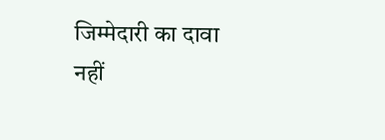जिम्मेदारी का दावा नहीं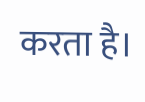करता है।